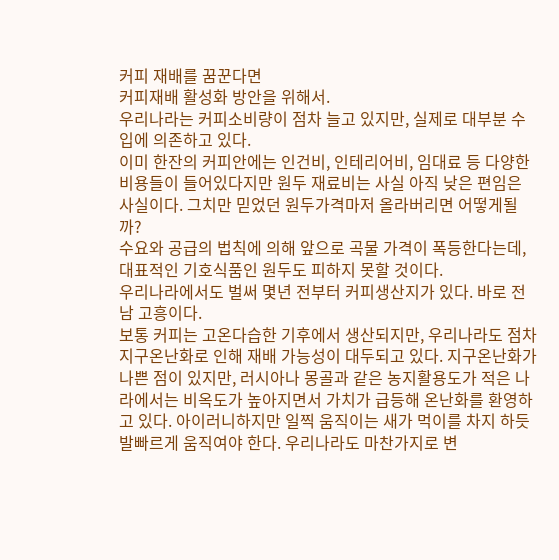커피 재배를 꿈꾼다면
커피재배 활성화 방안을 위해서.
우리나라는 커피소비량이 점차 늘고 있지만, 실제로 대부분 수입에 의존하고 있다.
이미 한잔의 커피안에는 인건비, 인테리어비, 임대료 등 다양한 비용들이 들어있다지만 원두 재료비는 사실 아직 낮은 편임은 사실이다. 그치만 믿었던 원두가격마저 올라버리면 어떻게될까?
수요와 공급의 법칙에 의해 앞으로 곡물 가격이 폭등한다는데, 대표적인 기호식품인 원두도 피하지 못할 것이다.
우리나라에서도 벌써 몇년 전부터 커피생산지가 있다. 바로 전남 고흥이다.
보통 커피는 고온다습한 기후에서 생산되지만, 우리나라도 점차 지구온난화로 인해 재배 가능성이 대두되고 있다. 지구온난화가 나쁜 점이 있지만, 러시아나 몽골과 같은 농지활용도가 적은 나라에서는 비옥도가 높아지면서 가치가 급등해 온난화를 환영하고 있다. 아이러니하지만 일찍 움직이는 새가 먹이를 차지 하듯 발빠르게 움직여야 한다. 우리나라도 마찬가지로 변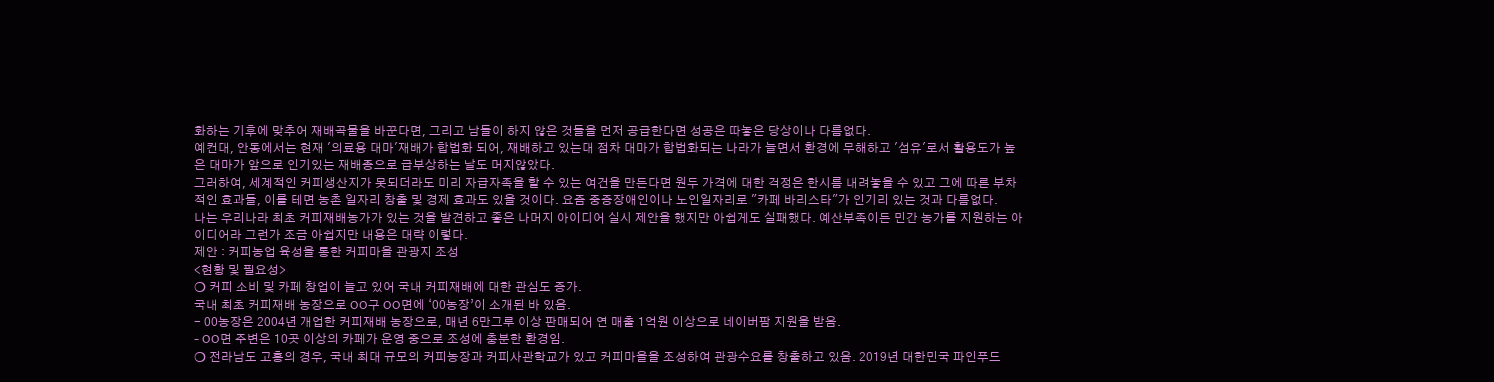화하는 기후에 맞추어 재배곡물을 바꾼다면, 그리고 남들이 하지 않은 것들을 먼저 공급한다면 성공은 따놓은 당상이나 다름없다.
예컨대, 안동에서는 현재 '의료용 대마'재배가 합법화 되어, 재배하고 있는대 점차 대마가 합법화되는 나라가 늘면서 환경에 무해하고 '섬유'로서 활용도가 높은 대마가 앞으로 인기있는 재배종으로 급부상하는 날도 머지않았다.
그러하여, 세계적인 커피생산지가 못되더라도 미리 자급자족을 할 수 있는 여건을 만든다면 원두 가격에 대한 걱정은 한시름 내려놓을 수 있고 그에 따른 부차적인 효과들, 이를 테면 농촌 일자리 창출 및 경제 효과도 있을 것이다. 요즘 중증장애인이나 노인일자리로 "카페 바리스타"가 인기리 있는 것과 다름없다.
나는 우리나라 최초 커피재배농가가 있는 것을 발견하고 좋은 나머지 아이디어 실시 제안을 했지만 아쉽게도 실패했다. 예산부족이든 민간 농가를 지원하는 아이디어라 그런가 조금 아쉽지만 내용은 대략 이렇다.
제안 : 커피농업 육성을 통한 커피마을 관광지 조성
<현황 및 필요성>
❍ 커피 소비 및 카페 창업이 늘고 있어 국내 커피재배에 대한 관심도 증가.
국내 최초 커피재배 농장으로 OO구 OO면에 ‘00농장’이 소개된 바 있음.
- 00농장은 2004년 개업한 커피재배 농장으로, 매년 6만그루 이상 판매되어 연 매출 1억원 이상으로 네이버팜 지원을 받음.
- OO면 주변은 10곳 이상의 카페가 운영 중으로 조성에 충분한 환경임.
❍ 전라남도 고흥의 경우, 국내 최대 규모의 커피농장과 커피사관학교가 있고 커피마을을 조성하여 관광수요를 창출하고 있음. 2019년 대한민국 파인푸드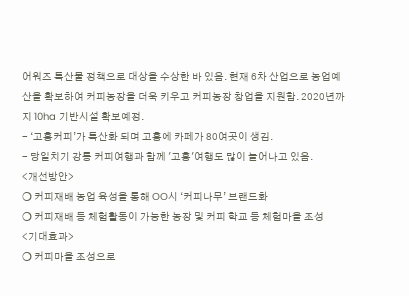어워즈 특산물 정책으로 대상을 수상한 바 있음. 현재 6차 산업으로 농업예산을 확보하여 커피농장을 더욱 키우고 커피농장 창업을 지원함. 2020년까지 10ha 기반시설 확보예정.
- ‘고흥커피’가 특산화 되며 고흥에 카페가 80여곳이 생김.
- 당일치기 강릉 커피여행과 함께 '고흥'여행도 많이 늘어나고 있음.
<개선방안>
❍ 커피재배 농업 육성을 통해 OO시 ‘커피나무’ 브랜드화
❍ 커피재배 등 체험활동이 가능한 농장 및 커피 학교 등 체험마을 조성
<기대효과>
❍ 커피마을 조성으로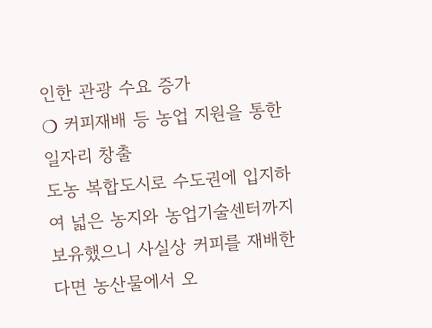인한 관광 수요 증가
❍ 커피재배 등 농업 지원을 통한 일자리 창출
도농 복합도시로 수도권에 입지하여 넓은 농지와 농업기술센터까지 보유했으니 사실상 커피를 재배한다면 농산물에서 오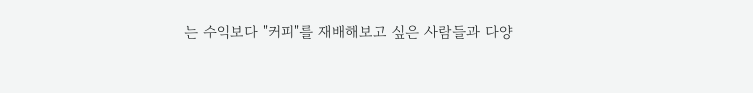는 수익보다 "커피"를 재배해보고 싶은 사람들과 다양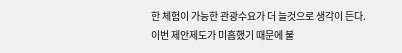한 체험이 가능한 관광수요가 더 늘것으로 생각이 든다.
이번 제안제도가 미흡했기 때문에 불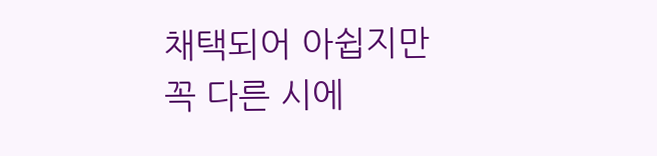채택되어 아쉽지만 꼭 다른 시에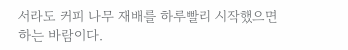서라도 커피 나무 재배를 하루빨리 시작했으면 하는 바람이다.